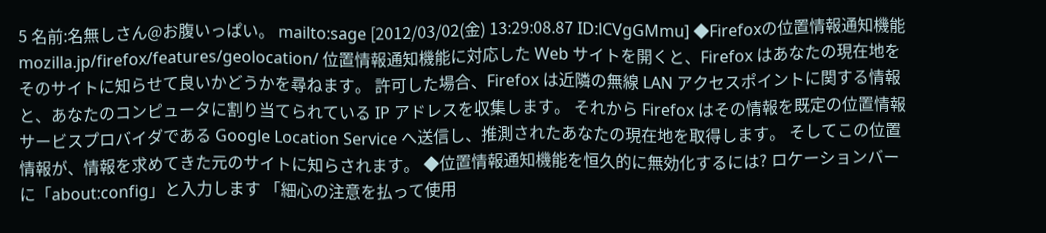5 名前:名無しさん@お腹いっぱい。 mailto:sage [2012/03/02(金) 13:29:08.87 ID:lCVgGMmu] ◆Firefoxの位置情報通知機能 mozilla.jp/firefox/features/geolocation/ 位置情報通知機能に対応した Web サイトを開くと、Firefox はあなたの現在地をそのサイトに知らせて良いかどうかを尋ねます。 許可した場合、Firefox は近隣の無線 LAN アクセスポイントに関する情報と、あなたのコンピュータに割り当てられている IP アドレスを収集します。 それから Firefox はその情報を既定の位置情報サービスプロバイダである Google Location Service へ送信し、推測されたあなたの現在地を取得します。 そしてこの位置情報が、情報を求めてきた元のサイトに知らされます。 ◆位置情報通知機能を恒久的に無効化するには? ロケーションバーに「about:config」と入力します 「細心の注意を払って使用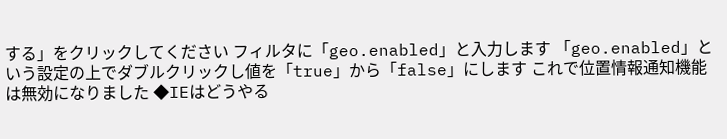する」をクリックしてください フィルタに「geo.enabled」と入力します 「geo.enabled」という設定の上でダブルクリックし値を「true」から「false」にします これで位置情報通知機能は無効になりました ◆IEはどうやる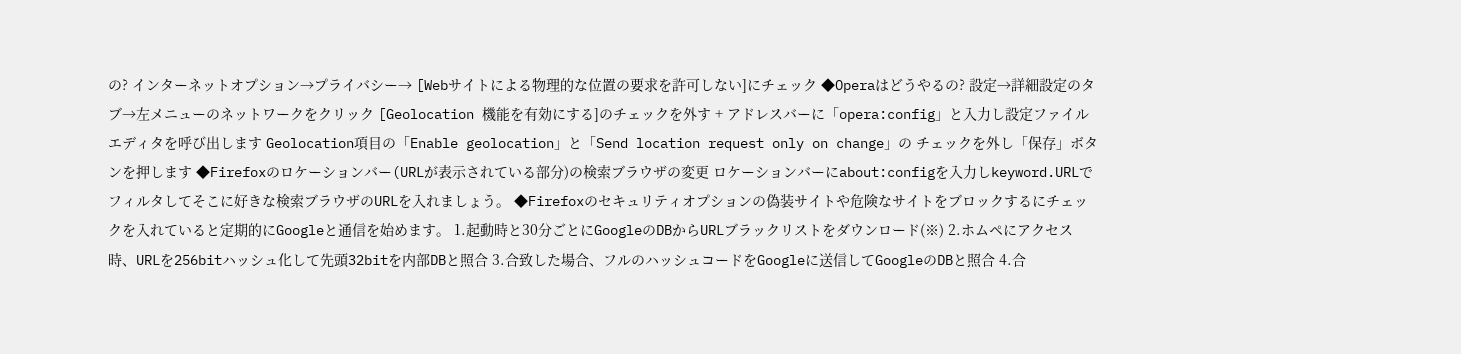の? インターネットオプション→プライバシー→ [Webサイトによる物理的な位置の要求を許可しない]にチェック ◆Operaはどうやるの? 設定→詳細設定のタブ→左メニューのネットワークをクリック [Geolocation 機能を有効にする]のチェックを外す + アドレスバーに「opera:config」と入力し設定ファイルエディタを呼び出します Geolocation項目の「Enable geolocation」と「Send location request only on change」の チェックを外し「保存」ボタンを押します ◆Firefoxのロケーションバー(URLが表示されている部分)の検索ブラウザの変更 ロケーションバーにabout:configを入力しkeyword.URLでフィルタしてそこに好きな検索ブラウザのURLを入れましょう。 ◆Firefoxのセキュリティオプションの偽装サイトや危険なサイトをブロックするにチェックを入れていると定期的にGoogleと通信を始めます。 1.起動時と30分ごとにGoogleのDBからURLブラックリストをダウンロード(※) 2.ホムペにアクセス時、URLを256bitハッシュ化して先頭32bitを内部DBと照合 3.合致した場合、フルのハッシュコードをGoogleに送信してGoogleのDBと照合 4.合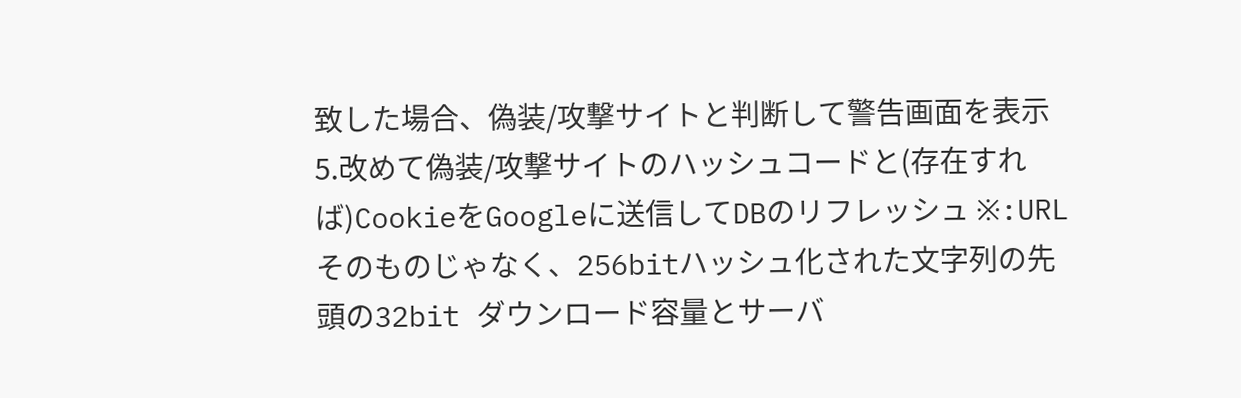致した場合、偽装/攻撃サイトと判断して警告画面を表示 5.改めて偽装/攻撃サイトのハッシュコードと(存在すれば)CookieをGoogleに送信してDBのリフレッシュ ※:URLそのものじゃなく、256bitハッシュ化された文字列の先頭の32bit ダウンロード容量とサーバ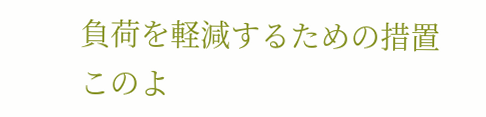負荷を軽減するための措置 このよ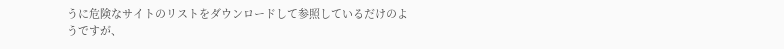うに危険なサイトのリストをダウンロードして参照しているだけのようですが、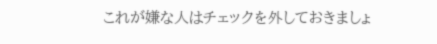これが嫌な人はチェックを外しておきましょ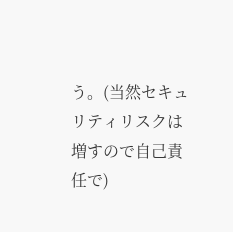う。(当然セキュリティリスクは増すので自己責任で)